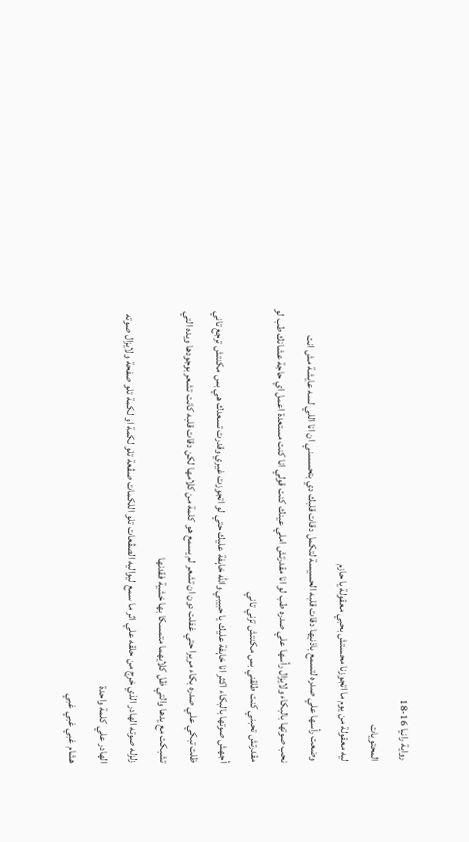رواية رانيا 16-18
المحتويات
ليه معقولة من يوم ما اتجوزنا محستش بحبي معقولة يا حازم
وضعت رأسها علي صدره لتسمع باذنيها دقات قلبه الحسيسة لتكمل دقات قلبك دي بتحسسني ان انا اللي لسه عايشة مش انت
نحب صوتها بالبكاء ولايزال رأسها علي صدره طب لو انا مقدرتش املي عينك كنت قولي انا كنت مستعدة اعمل اي حاجة عشانك طب لو مقدرتش تحبني كنت طلقني بس مكنتش تزني تاني
أجهش صوتها بالبكاء اكثر انا خاېفة عليك يا حبيبي والله خاېفة عليك حتي لو اتجوزت غيري وقدرت تسعدك هي بس مكنتش ترجع تاني
ظلت تبكي علي صدره بكاء مريرا حتي غفلت دون ان تشعر لم يسمع هو كلمة من كلامها لكن دقات قلبه كانت تشعر بوجودها ويده التي تشبكت مع يدها والتي ظل كلايهما متمسكا بها خشية فقدنها
زلزله صوته الهادر الذي خرج من حلقه علي اثر ما سمع ليواليه الصڤعات تلو اللكمات صڤعة تلو لكمة او لكمة تلو صفحة ولايزال صوته الهادر علي كلمة واحدة
هشام غبي غبي غبي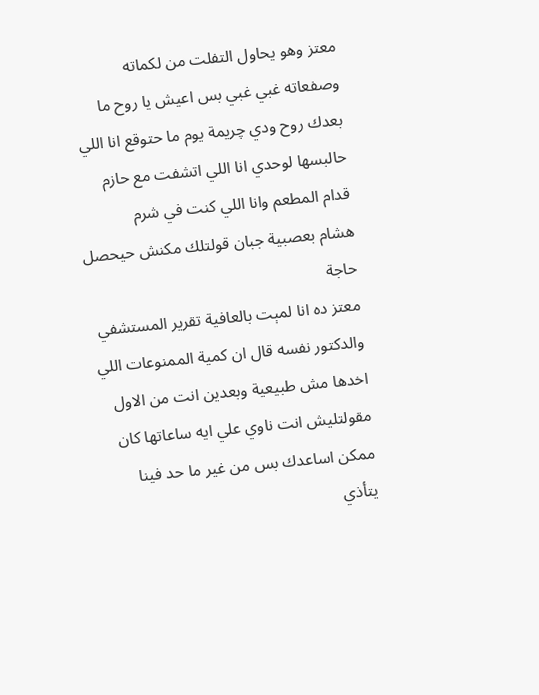معتز وهو يحاول التفلت من لكماته وصفعاته غبي غبي بس اعيش يا روح ما بعدك روح ودي چريمة يوم ما حتوقع انا اللي حالبسها لوحدي انا اللي اتشفت مع حازم قدام المطعم وانا اللي كنت في شرم
هشام بعصبية جبان قولتلك مكنش حيحصل حاجة
معتز ده انا لمېت بالعافية تقرير المستشفي والدكتور نفسه قال ان كمية الممنوعات اللي اخدها مش طبيعية وبعدين انت من الاول مقولتليش انت ناوي علي ايه ساعاتها كان ممكن اساعدك بس من غير ما حد فينا يتأذي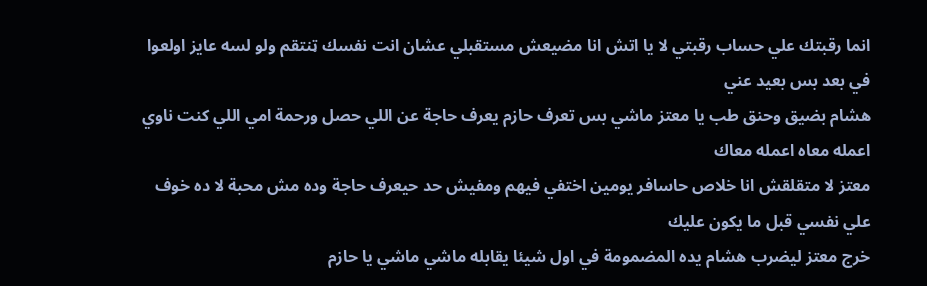انما رقبتك علي حساب رقبتي لا يا اتش انا مضيعش مستقبلي عشان انت نفسك ټنتقم ولو لسه عايز اولعوا في بعد بس بعيد عني
هشام بضيق وحنق طب يا معتز ماشي بس تعرف حازم يعرف حاجة عن اللي حصل ورحمة امي اللي كنت ناوي اعمله معاه اعمله معاك
معتز لا متقلقش انا خلاص حاسافر يومين اختفي فيهم ومفيش حد حيعرف حاجة وده مش محبة لا ده خوف علي نفسي قبل ما يكون عليك
خرج معتز ليضرب هشام يده المضمومة في اول شيئا يقابله ماشي ماشي يا حازم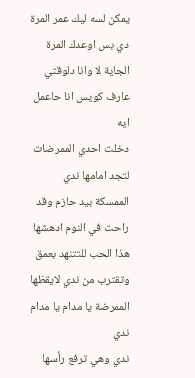يمكن لسه ليك عمر المرة دي بس اوعدك المرة الجاية لا وانا دلوقتي عارف كويس انا حاعمل ايه
دخلت احدي الممرضات لتجد امامها ندي الممسكة بيد حازم وقد راحت في النوم ادهشها هذا الحب للتتنهد بعمق وتقترب من ندي لايقظها
الممرضة يا مدام يا مدام ندي
ندي وهي ترفع رأسها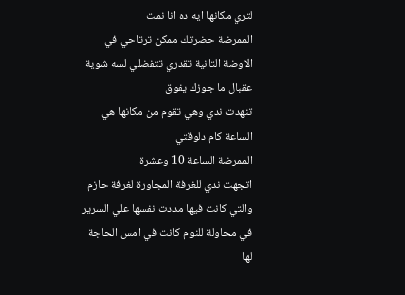لتري مكانها ايه ده انا نمت
الممرضة حضرتك ممكن ترتاحي في الاوضة التانية تقدري تتفضلي لسه شوية عقبال ما جوزك يفوق
تنهدت ندي وهي تقوم من مكانها هي الساعة كام دلوقتي
الممرضة الساعة 10 وعشرة
اتجهت ندي للغرفة المجاورة لغرفة حازم والتي كانت فيها مددت نفسها علي السرير في محاولة للنوم كانت في امس الحاجة لها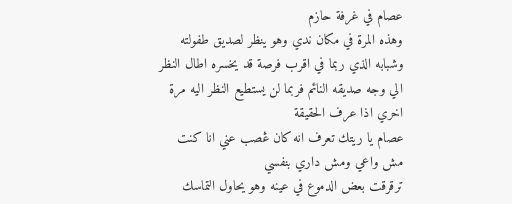عصام في غرفة حازم
وهذه المرة في مكان ندي وهو ينظر لصديق طفولته وشبابه الذي ربما في اقرب فرصة قد يخسره اطال النظر الي وجه صديقه النائم فربما لن يستطيع النظر اليه مرة اخري اذا عرف الحقيقة
عصام يا ريتك تعرف انه كان ڠصب عني انا كنت مش واعي ومش داري بنفسي
ترقرقت بعض الدموع في عينه وهو يحاول التماسك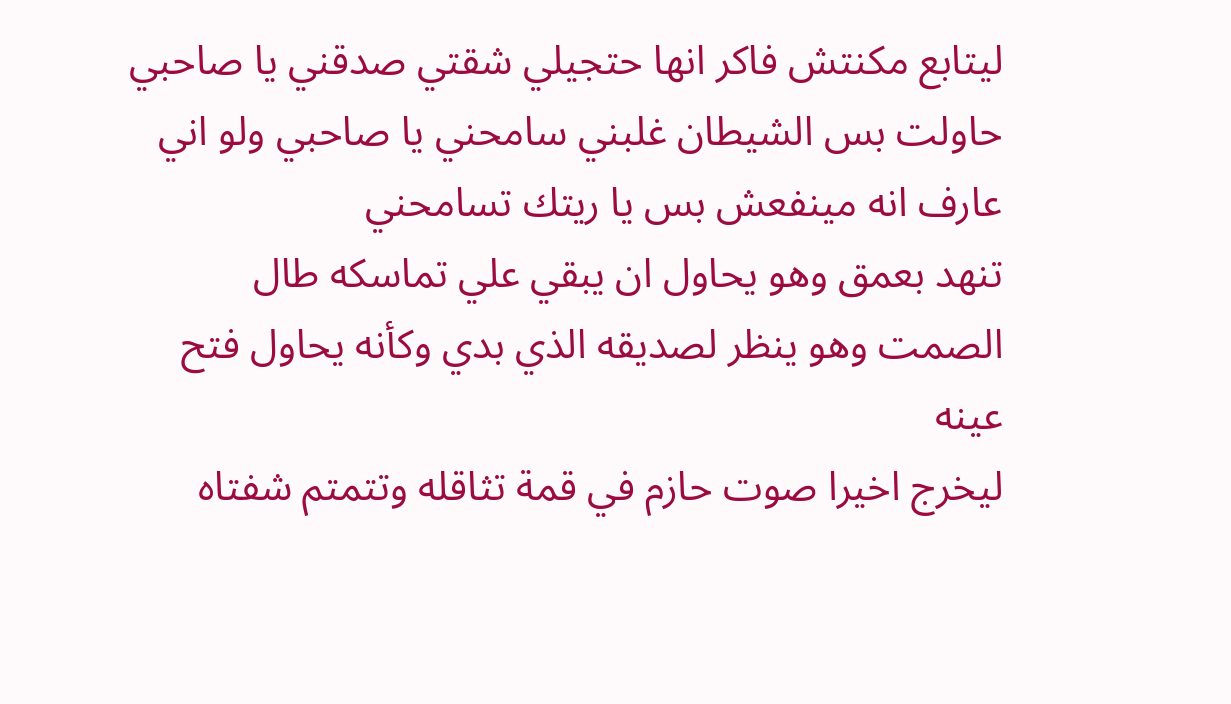ليتابع مكنتش فاكر انها حتجيلي شقتي صدقني يا صاحبي حاولت بس الشيطان غلبني سامحني يا صاحبي ولو اني عارف انه مينفعش بس يا ريتك تسامحني
تنهد بعمق وهو يحاول ان يبقي علي تماسكه طال الصمت وهو ينظر لصديقه الذي بدي وكأنه يحاول فتح عينه
ليخرج اخيرا صوت حازم في قمة تثاقله وتتمتم شفتاه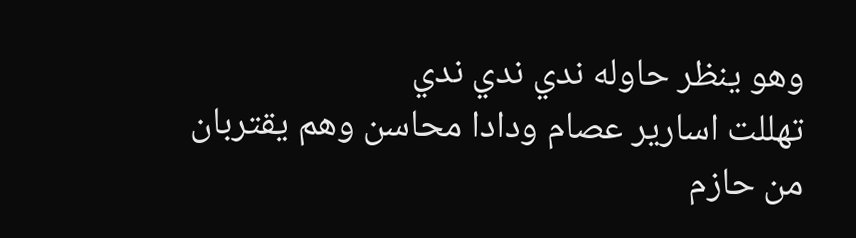وهو ينظر حاوله ندي ندي ندي
تهللت اسارير عصام ودادا محاسن وهم يقتربان من حازم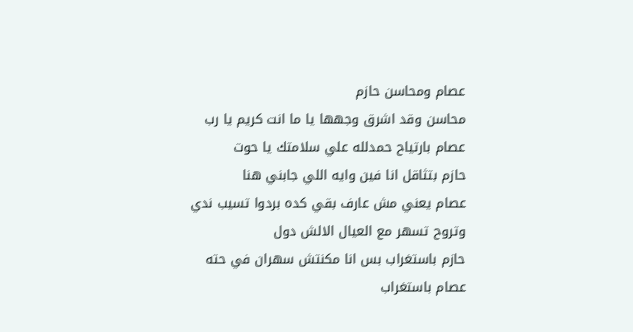عصام ومحاسن حازم
محاسن وقد اشرق وجهها يا ما انت كريم يا رب
عصام بارتياح حمدلله علي سلامتك يا حوت
حازم بتثاقل انا فين وايه اللي جابني هنا
عصام يعني مش عارف بقي كده بردوا تسيب ندي وتروح تسهر مع العيال الالش دول
حازم باستغراب بس انا مكنتش سهران في حته
عصام باستغراب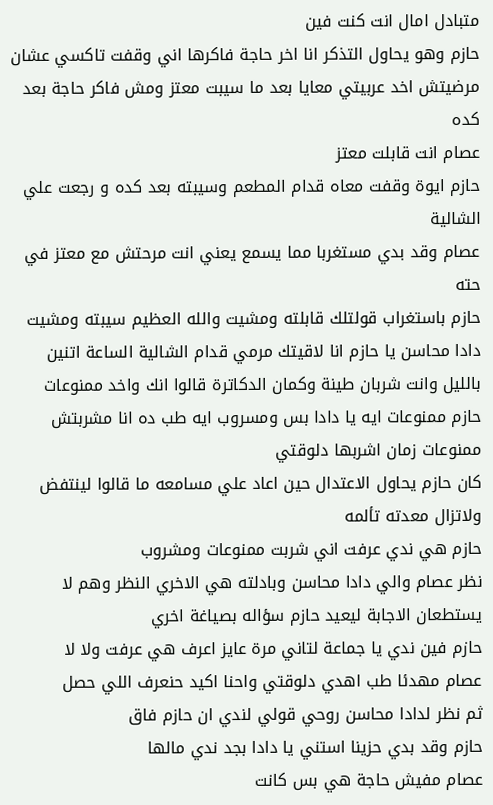متبادل امال انت كنت فين
حازم وهو يحاول التذكر انا اخر حاجة فاكرها اني وقفت تاكسي عشان مرضيتش اخد عربيتي معايا بعد ما سيبت معتز ومش فاكر حاجة بعد كده
عصام انت قابلت معتز
حازم ايوة وقفت معاه قدام المطعم وسيبته بعد كده و رجعت علي الشالية
عصام وقد بدي مستغربا مما يسمع يعني انت مرحتش مع معتز في حته
حازم باستغراب قولتلك قابلته ومشيت والله العظيم سيبته ومشيت
دادا محاسن يا حازم انا لاقيتك مرمي قدام الشالية الساعة اتنين بالليل وانت شربان طينة وكمان الدكاترة قالوا انك واخد ممنوعات
حازم ممنوعات ايه يا دادا بس ومسروب ايه طب ده انا مشربتش ممنوعات زمان اشربها دلوقتي
كان حازم يحاول الاعتدال حين اعاد علي مسامعه ما قالوا لينتفض ولاتزال معدته تألمه
حازم هي ندي عرفت اني شربت ممنوعات ومشروب
نظر عصام والي دادا محاسن وبادلته هي الاخري النظر وهم لا يستطعان الاجابة ليعيد حازم سؤاله بصياغة اخري
حازم فين ندي يا جماعة لتاني مرة عايز اعرف هي عرفت ولا لا
عصام مهدئا طب اهدي دلوقتي واحنا اكيد حنعرف اللي حصل
ثم نظر لدادا محاسن روحي قولي لندي ان حازم فاق
حازم وقد بدي حزينا استني يا دادا بجد ندي مالها
عصام مفيش حاجة هي بس كانت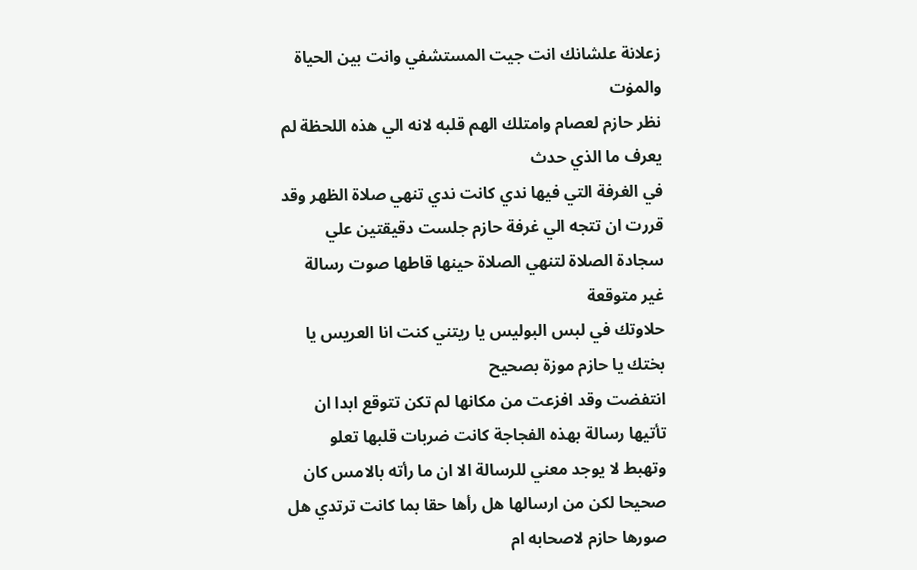زعلانة علشانك انت جيت المستشفي وانت بين الحياة والمۏت
نظر حازم لعصام وامتلك الهم قلبه لانه الي هذه اللحظة لم يعرف ما الذي حدث
في الغرفة التي فيها ندي كانت ندي تنهي صلاة الظهر وقد قررت ان تتجه الي غرفة حازم جلست دقيقتين علي سجادة الصلاة لتنهي الصلاة حينها قاطها صوت رسالة غير متوقعة
حلاوتك في لبس البوليس يا ريتني كنت انا العريس يا بختك يا حازم موزة بصحيح
انتفضت وقد افزعت من مكانها لم تكن تتوقع ابدا ان تأتيها رسالة بهذه الفجاجة كانت ضربات قلبها تعلو وتهبط لا يوجد معني للرسالة الا ان ما رأته بالامس كان صحيحا لكن من ارسالها هل رأها حقا بما كانت ترتدي هل صورها حازم لاصحابه ام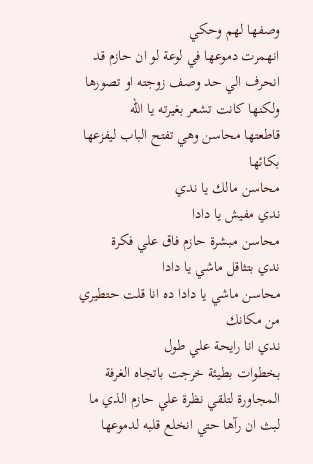وصفها لهم وحكي
انهمرت دموعها في لوعة لو ان حازم قد انحرف الي حد وصف زوجته او تصورها ولكنها كانت تشعر بغيرته يا الله
قاطعتها محاسن وهي تفتح الباب ليفزعها بكائها
محاسن مالك يا ندي
ندي مفيش يا دادا
محاسن مبشرة حازم فاق علي فكرة
ندي بتثاقل ماشي يا دادا
محاسن ماشي يا دادا ده انا قلت حتطيري من مكانك
ندي انا رايحة علي طول
بخطوات بطيئة خرجت باتجاه الغرفة المجاورة لتلقي نظرة علي حازم الذي ما لبث ان رآها حتي انخلع قلبه لدموعها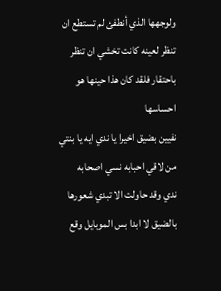ولوجهها الذي أنطفئ لم تستطع ان تنظر لعينه كانت تخشي ان تنظر باحتقار فلقد كان هذا حينها هو احساسها
نفيين بضيق اخيرا يا ندي ايه يا بنتي من لاقي احبابه نسي اصحابه
ندي وقد حاولت الا تبدي شعورها بالضيق لا ابدا بس الموبايل وقع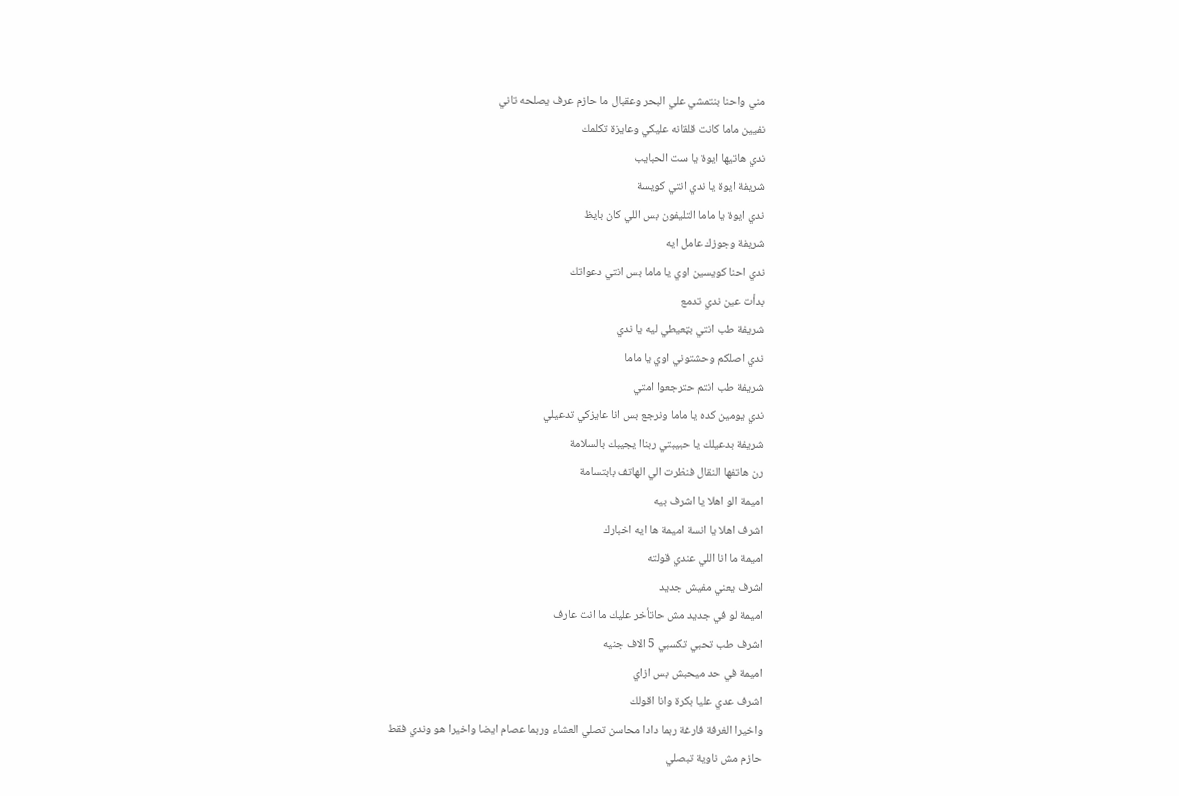مني واحنا بنتمشي علي البحر وعقبال ما حازم عرف يصلحه تاني
نفيين ماما كانت قلقانه عليكي وعايزة تكلمك
ندي هاتيها ايوة يا ست الحبايب
شريفة ايوة يا ندي انتي كويسة
ندي ايوة يا ماما التليفون بس اللي كان بايظ
شريفة وجوزك عامل ايه
ندي احنا كويسين اوي يا ماما بس انتي دعواتك
بدأت عين ندي تدمع
شريفة طب انتي بټعيطي ليه يا ندي
ندي اصلكم وحشتوني اوي يا ماما
شريفة طب انتم حترجعوا امتي
ندي يومين كده يا ماما ونرجع بس انا عايزكي تدعيلي
شريفة بدعيلك يا حبيبتي ربناا يجيبك بالسلامة
رن هاتفها النقال فنظرت الي الهاتف بابتسامة
اميمة الو اهلا يا اشرف بيه
اشرف اهلا يا انسة اميمة ها ايه اخبارك
اميمة ما انا اللي عندي قولته
اشرف يعني مفيش جديد
اميمة لو في جديد مش حاتأخر عليك ما انت عارف
اشرف طب تحبي تكسبي 5 الاف جنيه
اميمة في حد ميحبش بس ازاي
اشرف عدي عليا بكرة وانا اقولك
واخيرا الغرفة فارغة ربما دادا محاسن تصلي العشاء وربما عصام ايضا واخيرا هو وندي فقط
حازم مش ناوية تبصلي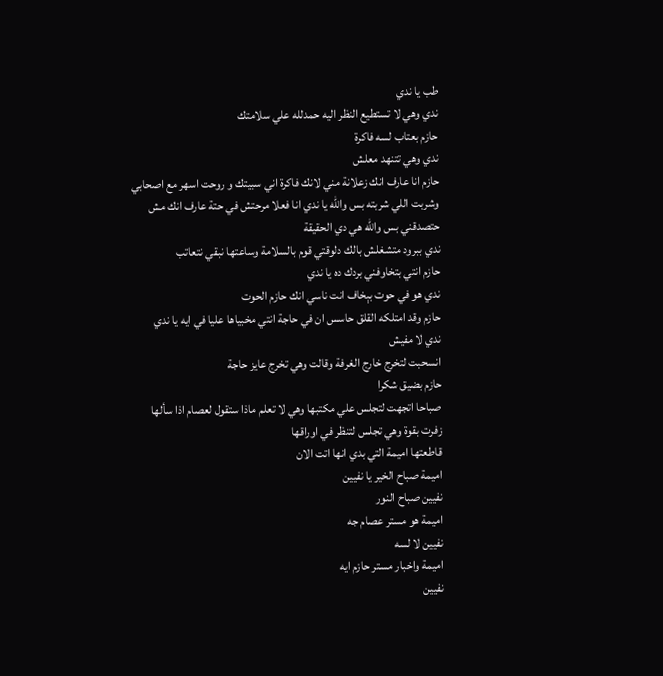طب يا ندي
ندي وهي لا تستطيع النظر اليه حمدلله علي سلامتك
حازم بعتاب لسه فاكرة
ندي وهي تتنهد معلش
حازم انا عارف انك زعلانة مني لانك فاكرة اني سبيتك و روحت اسهر مع اصحابي وشربت اللي شربته بس والله يا ندي انا فعلا مرحتش في حتة عارف انك مش حتصدقني بس والله هي دي الحقيقة
ندي ببرود متشغلش بالك دلوقتي قوم بالسلامة وساعتها نبقي نتعاتب
حازم انتي بتخاوفني بردك ده يا ندي
ندي هو في حوت بېخاف انت ناسي انك حازم الحوت
حازم وقد امتلكه القلق حاسس ان في حاجة انتي مخبياها عليا في ايه يا ندي
ندي لا مفيش
انسحبت لتخرج خارج الغرفة وقالت وهي تخرج عايز حاجة
حازم بضيق شكرا
صباحا اتجهت لتجلس علي مكتبها وهي لا تعلم ماذا ستقول لعصام اذا سألها
زفرت بقوة وهي تجلس لتنظر في اوراقها
قاطعتها اميمة التي بدي انها اتت الان
اميمة صباح الخير يا نفيين
نفيين صباح النور
اميمة هو مستر عصام جه
نفيين لا لسه
اميمة واخبار مستر حازم ايه
نفيين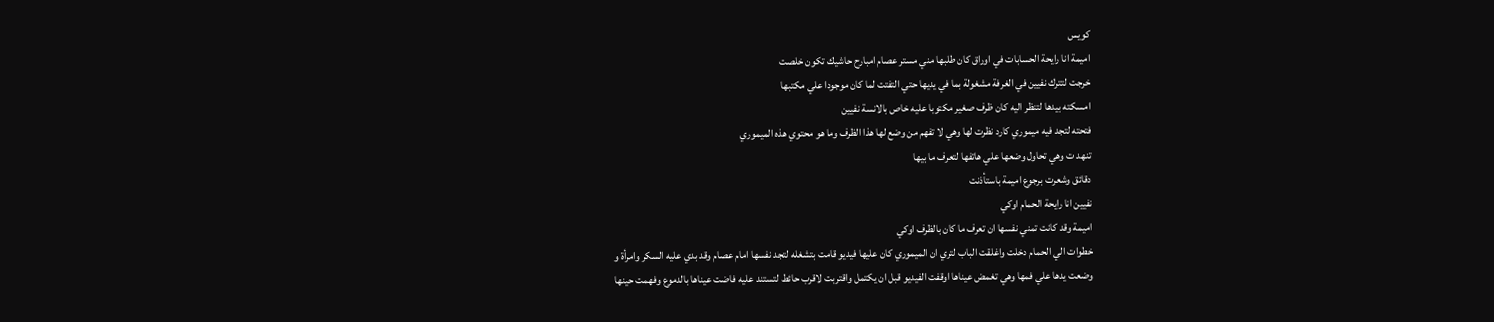كويس
اميمة انا رايحة الحسابات في اوراق كان طلبها مني مستر عصام امبارح حاشيك تكون خلصت
خرجت لتترك نفيين في الغرفة مشغولة بما في يديها حتي التفتت لما كان موجودا علي مكتبها
امسكته بيدها لتنظر اليه كان ظرف صغير مكتوبا عليه خاص بالانسة نفيين
فتحته لتجد فيه ميموري كارد نظرت لها وهي لا تفهم من وضع لها هذا الظرف وما هو محتوي هذه الميموري
تنهد ت وهي تحاول وضعها علي هاتفها لتعرف ما بيها
دقائق وشعرت برجوع اميمة باستأذنت
نفيين انا رايحة الحمام اوكي
اميمة وقد كانت تمني نفسها ان تعرف ما كان بالظرف اوكي
خطوات الي الحمام دخلت واغلقت الباب لتري ان الميموري كان عليها فيديو قامت بتشغله لتجد نفسها امام عصام وقد بدي عليه السكر وامرأة و
وضعت يدها علي فمها وهي تغمض عيناها اوقفت الفيديو قبل ان يكتمل واقتربت لاقرب حائط لتستند عليه فاضت عيناها بالدموع وفهمت حينها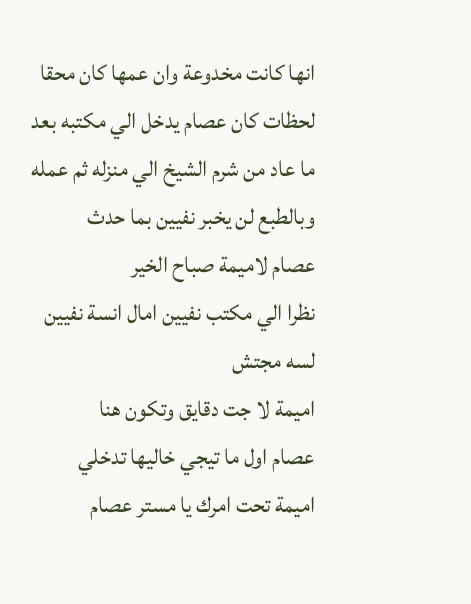انها كانت مخدوعة وان عمها كان محقا
لحظات كان عصام يدخل الي مكتبه بعد ما عاد من شرم الشيخ الي منزله ثم عمله وبالطبع لن يخبر نفيين بما حدث
عصام لاميمة صباح الخير
نظرا الي مكتب نفيين امال انسة نفيين لسه مجتش
اميمة لا جت دقايق وتكون هنا
عصام اول ما تيجي خاليها تدخلي
اميمة تحت امرك يا مستر عصام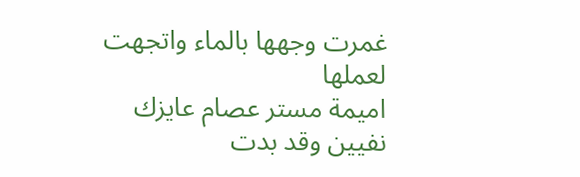غمرت وجهها بالماء واتجهت لعملها
اميمة مستر عصام عايزك
نفيين وقد بدت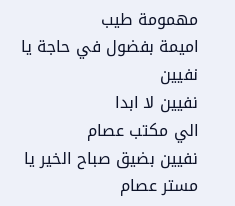مهمومة طيب
اميمة بفضول في حاجة يا نفيين
نفيين لا ابدا
الي مكتب عصام
نفيين بضيق صباح الخير يا مستر عصام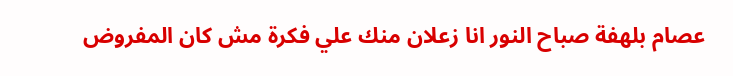عصام بلهفة صباح النور انا زعلان منك علي فكرة مش كان المفروض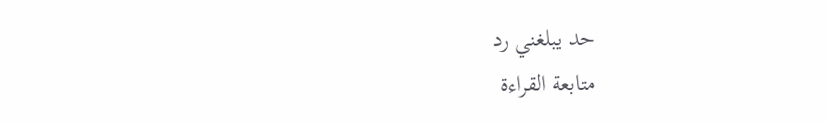حد يبلغني رد
متابعة القراءة